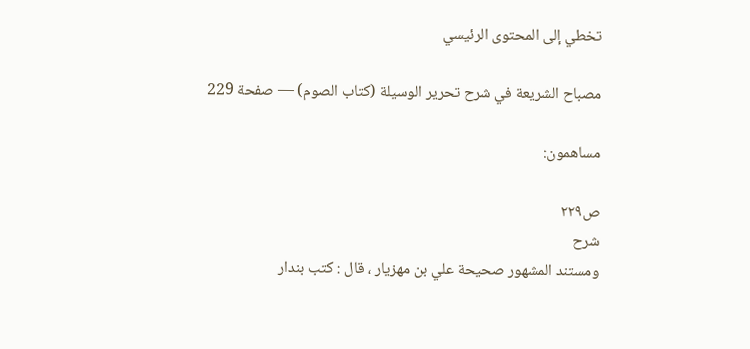تخطي إلى المحتوى الرئيسي

مصباح الشريعة في شرح تحرير الوسيلة (كتاب الصوم) — صفحة 229

مساهمون:

ص٢٢٩
شرح
ومستند المشهور صحيحة علي بن مهزيار ، قال : كتب بندار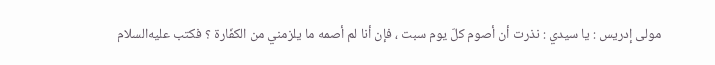مولى إدريس : يا سيدي : نذرت أن أصوم كلّ يوم سبت ، فإن أنا لم أصمه ما يلزمني من الكفّارة ؟ فكتب عليه‌السلام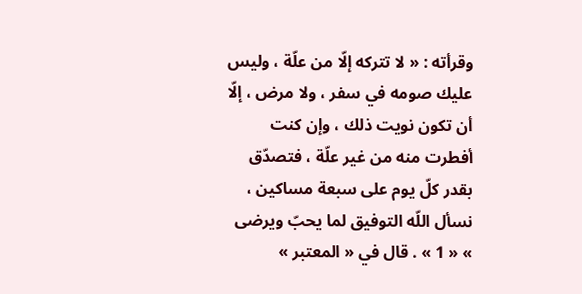وقرأته : « لا تتركه إلّا من علّة ، وليس عليك صومه في سفر ، ولا مرض ، إلّا أن تكون نويت ذلك ، وإن كنت أفطرت منه من غير علّة ، فتصدّق بقدر كلّ يوم على سبعة مساكين ، نسأل اللّه التوفيق لما يحبّ ويرضى » « 1 » . قال في « المعتبر »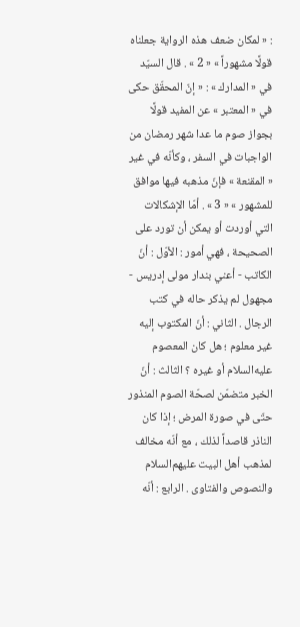: « لمكان ضعف هذه الرواية جعلناه قولًا مشهوراً » « 2 » . قال السيّد في « المدارك » : « إنّ المحقّق حكى في « المعتبر » عن المفيد قولًا بجواز صوم ما عدا شهر رمضان من الواجبات في السفر ، وكأنّه في غير « المقنعة » فإنّ مذهبه فيها موافق للمشهور » « 3 » . أمّا الإشكالات التي أوردت أو يمكن أن تورد على الصحيحة ، فهي أمور : الأوّل : أنّ الكاتب - أعني بندار مولى إدريس - مجهول لم يذكر حاله في كتب الرجال . الثاني : أنّ المكتوب إليه غير معلوم ؛ هل كان المعصوم عليه‌السلام أو غيره ؟ الثالث : أنّ الخبر متضمّن لصحّة الصوم المنذور حتّى في صورة المرض ؛ إذا كان الناذر قاصداً لذلك ، مع أنّه مخالف لمذهب أهل البيت عليهم‌السلام والنصوص والفتاوى . الرابع : أنّه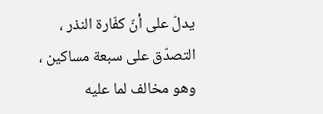يدلّ على أنّ كفّارة النذر ، التصدّق على سبعة مساكين ، وهو مخالف لما عليه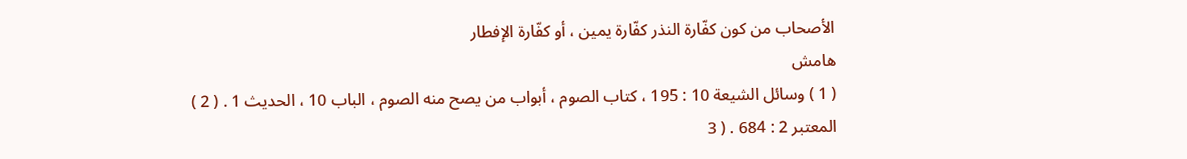الأصحاب من كون كفّارة النذر كفّارة يمين ، أو كفّارة الإفطار
هامش
( 1 ) وسائل الشيعة 10 : 195 ، كتاب الصوم ، أبواب من يصح منه الصوم ، الباب 10 ، الحديث 1 . ( 2 ) المعتبر 2 : 684 . ( 3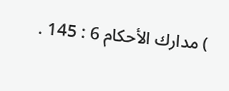) مدارك الأحكام 6 : 145 .